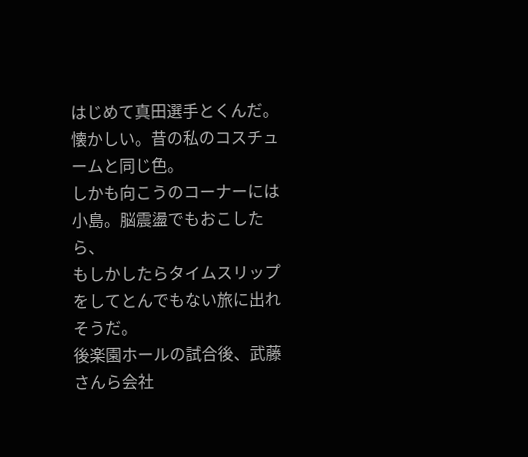はじめて真田選手とくんだ。懐かしい。昔の私のコスチュームと同じ色。
しかも向こうのコーナーには小島。脳震盪でもおこしたら、
もしかしたらタイムスリップをしてとんでもない旅に出れそうだ。
後楽園ホールの試合後、武藤さんら会社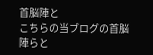首脳陣と
こちらの当ブログの首脳陣らと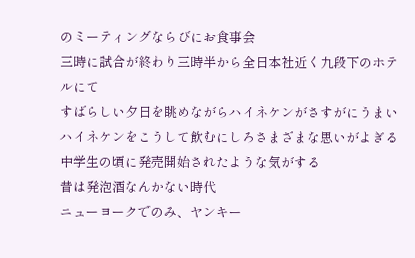のミーティングならびにお食事会
三時に試合が終わり三時半から全日本社近く九段下のホテルにて
すばらしい夕日を眺めながらハイネケンがさすがにうまい
ハイネケンをこうして飲むにしろさまざまな思いがよぎる
中学生の頃に発売開始されたような気がする
昔は発泡酒なんかない時代
ニューヨークでのみ、ヤンキー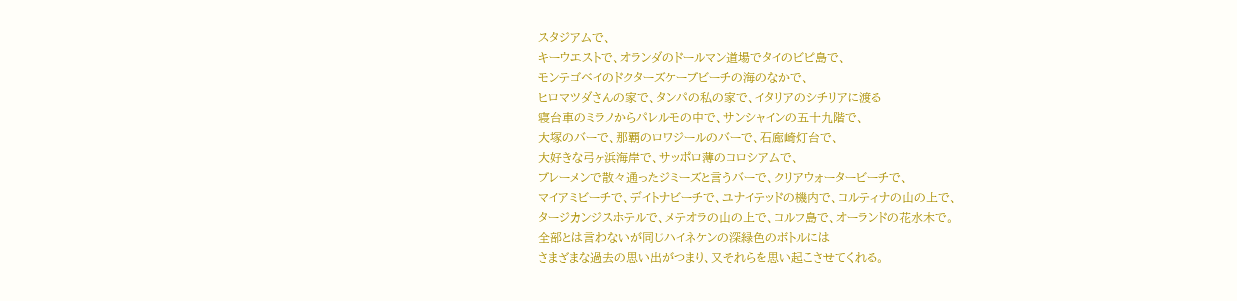スタジアムで、
キーウエストで、オランダのドールマン道場でタイのビピ島で、
モンテゴベイのドクターズケーブビーチの海のなかで、
ヒロマツダさんの家で、タンパの私の家で、イタリアのシチリアに渡る
寝台車のミラノからパレルモの中で、サンシャインの五十九階で、
大塚のバーで、那覇のロワジールのバーで、石廊崎灯台で、
大好きな弓ヶ浜海岸で、サッポロ薄のコロシアムで、
ブレーメンで散々通ったジミーズと言うバーで、クリアウォータービーチで、
マイアミビーチで、デイトナビーチで、ユナイテッドの機内で、コルティナの山の上で、
タージカンジスホテルで、メテオラの山の上で、コルフ島で、オーランドの花水木で。
全部とは言わないが同じハイネケンの深緑色のボトルには
さまざまな過去の思い出がつまり、又それらを思い起こさせてくれる。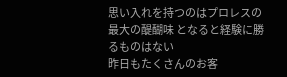思い入れを持つのはプロレスの最大の醍醐味 となると経験に勝るものはない
昨日もたくさんのお客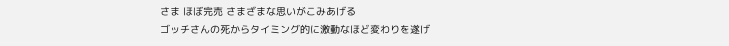さま ほぼ完売 さまざまな思いがこみあげる
ゴッチさんの死からタイミング的に激動なほど変わりを遂げ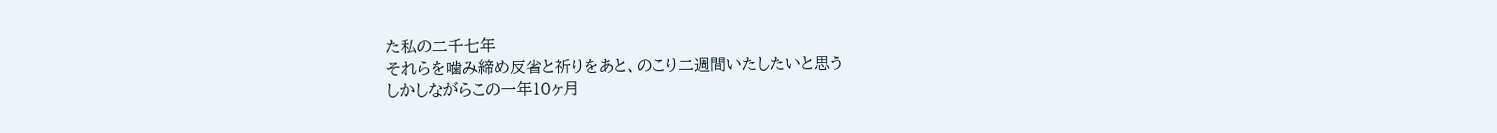た私の二千七年
それらを噛み締め反省と祈りをあと、のこり二週間いたしたいと思う
しかしながらこの一年10ヶ月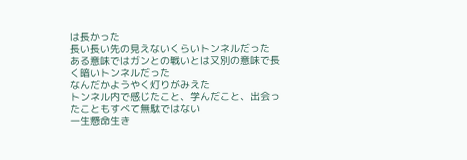は長かった
長い長い先の見えないくらいトンネルだった
ある意味ではガンとの戦いとは又別の意味で長く暗いトンネルだった
なんだかようやく灯りがみえた
トンネル内で感じたこと、学んだこと、出会ったこともすべて無駄ではない
一生懸命生き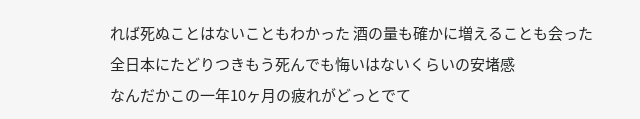れば死ぬことはないこともわかった 酒の量も確かに増えることも会った
全日本にたどりつきもう死んでも悔いはないくらいの安堵感
なんだかこの一年10ヶ月の疲れがどっとでて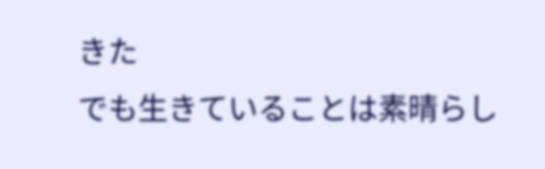きた
でも生きていることは素晴らし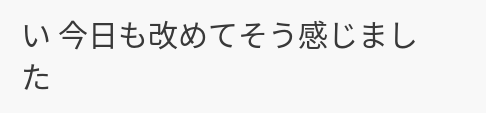い 今日も改めてそう感じました